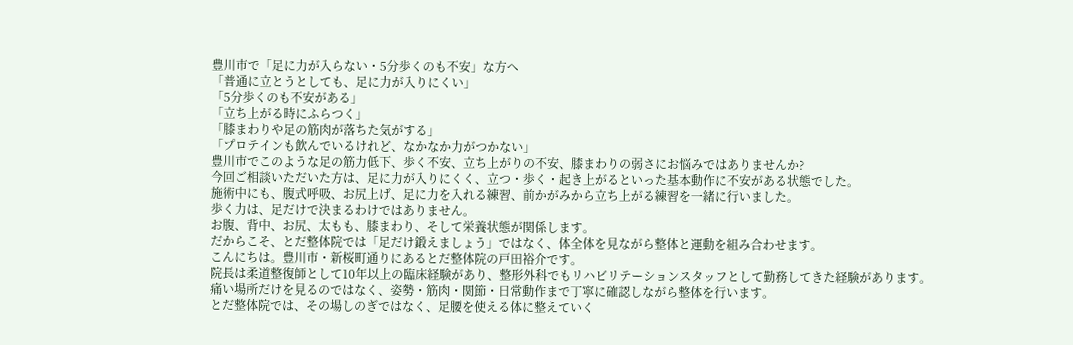豊川市で「足に力が入らない・5分歩くのも不安」な方へ
「普通に立とうとしても、足に力が入りにくい」
「5分歩くのも不安がある」
「立ち上がる時にふらつく」
「膝まわりや足の筋肉が落ちた気がする」
「プロテインも飲んでいるけれど、なかなか力がつかない」
豊川市でこのような足の筋力低下、歩く不安、立ち上がりの不安、膝まわりの弱さにお悩みではありませんか?
今回ご相談いただいた方は、足に力が入りにくく、立つ・歩く・起き上がるといった基本動作に不安がある状態でした。
施術中にも、腹式呼吸、お尻上げ、足に力を入れる練習、前かがみから立ち上がる練習を一緒に行いました。
歩く力は、足だけで決まるわけではありません。
お腹、背中、お尻、太もも、膝まわり、そして栄養状態が関係します。
だからこそ、とだ整体院では「足だけ鍛えましょう」ではなく、体全体を見ながら整体と運動を組み合わせます。
こんにちは。豊川市・新桜町通りにあるとだ整体院の戸田裕介です。
院長は柔道整復師として10年以上の臨床経験があり、整形外科でもリハビリテーションスタッフとして勤務してきた経験があります。
痛い場所だけを見るのではなく、姿勢・筋肉・関節・日常動作まで丁寧に確認しながら整体を行います。
とだ整体院では、その場しのぎではなく、足腰を使える体に整えていく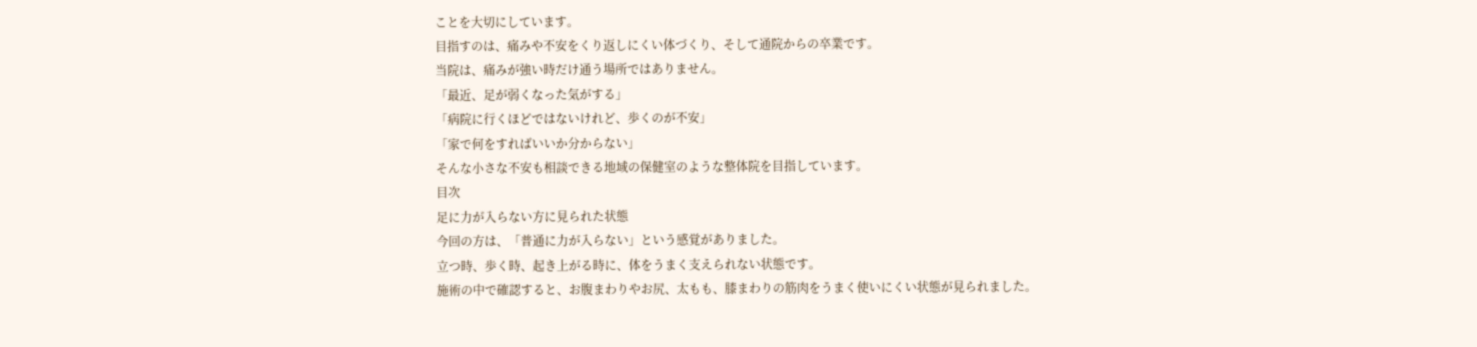ことを大切にしています。
目指すのは、痛みや不安をくり返しにくい体づくり、そして通院からの卒業です。
当院は、痛みが強い時だけ通う場所ではありません。
「最近、足が弱くなった気がする」
「病院に行くほどではないけれど、歩くのが不安」
「家で何をすればいいか分からない」
そんな小さな不安も相談できる地域の保健室のような整体院を目指しています。
目次
足に力が入らない方に見られた状態
今回の方は、「普通に力が入らない」という感覚がありました。
立つ時、歩く時、起き上がる時に、体をうまく支えられない状態です。
施術の中で確認すると、お腹まわりやお尻、太もも、膝まわりの筋肉をうまく使いにくい状態が見られました。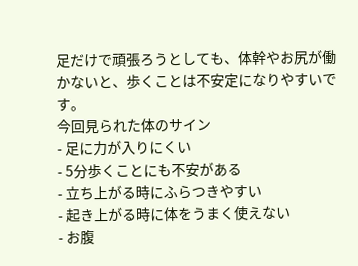足だけで頑張ろうとしても、体幹やお尻が働かないと、歩くことは不安定になりやすいです。
今回見られた体のサイン
- 足に力が入りにくい
- 5分歩くことにも不安がある
- 立ち上がる時にふらつきやすい
- 起き上がる時に体をうまく使えない
- お腹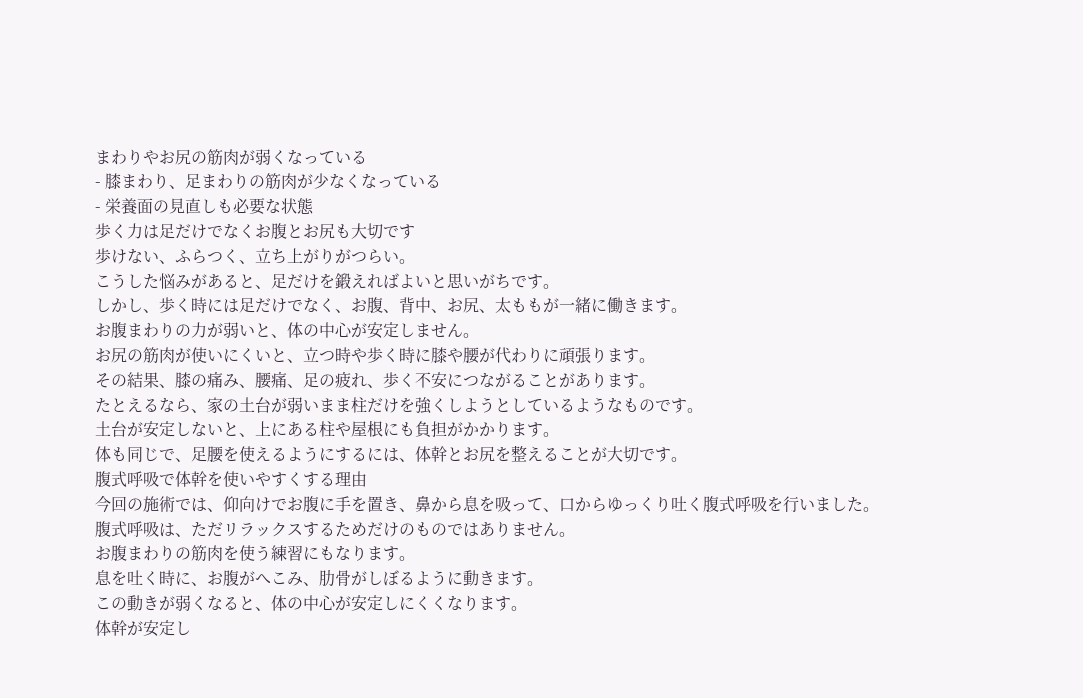まわりやお尻の筋肉が弱くなっている
- 膝まわり、足まわりの筋肉が少なくなっている
- 栄養面の見直しも必要な状態
歩く力は足だけでなくお腹とお尻も大切です
歩けない、ふらつく、立ち上がりがつらい。
こうした悩みがあると、足だけを鍛えればよいと思いがちです。
しかし、歩く時には足だけでなく、お腹、背中、お尻、太ももが一緒に働きます。
お腹まわりの力が弱いと、体の中心が安定しません。
お尻の筋肉が使いにくいと、立つ時や歩く時に膝や腰が代わりに頑張ります。
その結果、膝の痛み、腰痛、足の疲れ、歩く不安につながることがあります。
たとえるなら、家の土台が弱いまま柱だけを強くしようとしているようなものです。
土台が安定しないと、上にある柱や屋根にも負担がかかります。
体も同じで、足腰を使えるようにするには、体幹とお尻を整えることが大切です。
腹式呼吸で体幹を使いやすくする理由
今回の施術では、仰向けでお腹に手を置き、鼻から息を吸って、口からゆっくり吐く腹式呼吸を行いました。
腹式呼吸は、ただリラックスするためだけのものではありません。
お腹まわりの筋肉を使う練習にもなります。
息を吐く時に、お腹がへこみ、肋骨がしぼるように動きます。
この動きが弱くなると、体の中心が安定しにくくなります。
体幹が安定し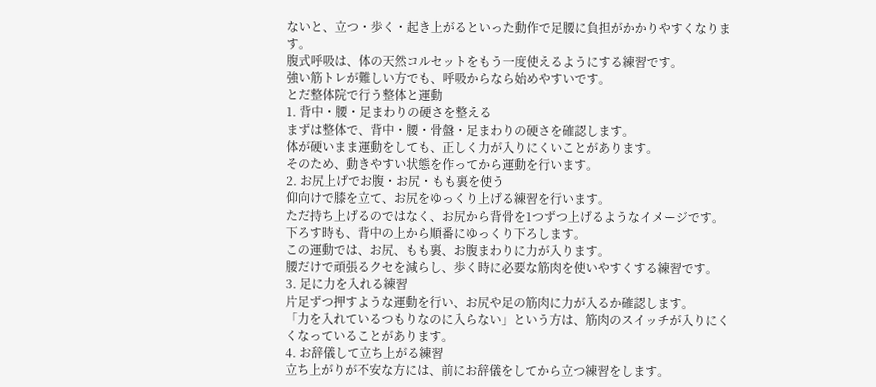ないと、立つ・歩く・起き上がるといった動作で足腰に負担がかかりやすくなります。
腹式呼吸は、体の天然コルセットをもう一度使えるようにする練習です。
強い筋トレが難しい方でも、呼吸からなら始めやすいです。
とだ整体院で行う整体と運動
1. 背中・腰・足まわりの硬さを整える
まずは整体で、背中・腰・骨盤・足まわりの硬さを確認します。
体が硬いまま運動をしても、正しく力が入りにくいことがあります。
そのため、動きやすい状態を作ってから運動を行います。
2. お尻上げでお腹・お尻・もも裏を使う
仰向けで膝を立て、お尻をゆっくり上げる練習を行います。
ただ持ち上げるのではなく、お尻から背骨を1つずつ上げるようなイメージです。
下ろす時も、背中の上から順番にゆっくり下ろします。
この運動では、お尻、もも裏、お腹まわりに力が入ります。
腰だけで頑張るクセを減らし、歩く時に必要な筋肉を使いやすくする練習です。
3. 足に力を入れる練習
片足ずつ押すような運動を行い、お尻や足の筋肉に力が入るか確認します。
「力を入れているつもりなのに入らない」という方は、筋肉のスイッチが入りにくくなっていることがあります。
4. お辞儀して立ち上がる練習
立ち上がりが不安な方には、前にお辞儀をしてから立つ練習をします。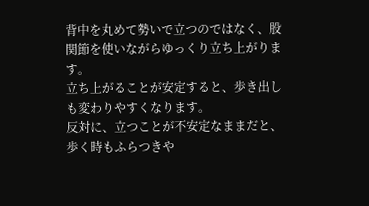背中を丸めて勢いで立つのではなく、股関節を使いながらゆっくり立ち上がります。
立ち上がることが安定すると、歩き出しも変わりやすくなります。
反対に、立つことが不安定なままだと、歩く時もふらつきや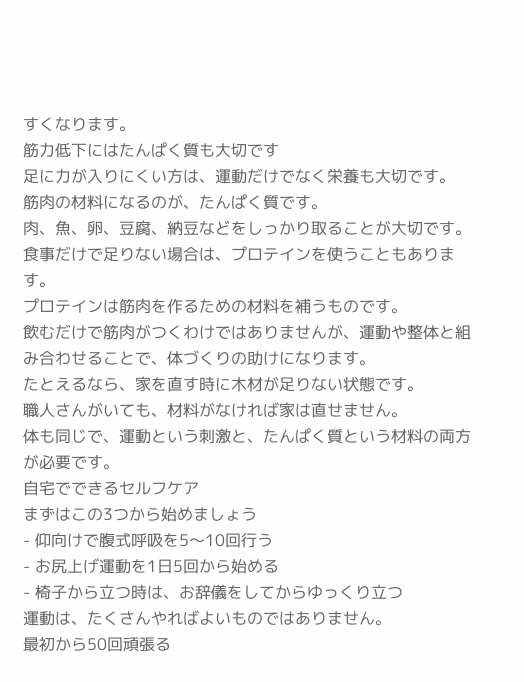すくなります。
筋力低下にはたんぱく質も大切です
足に力が入りにくい方は、運動だけでなく栄養も大切です。
筋肉の材料になるのが、たんぱく質です。
肉、魚、卵、豆腐、納豆などをしっかり取ることが大切です。
食事だけで足りない場合は、プロテインを使うこともあります。
プロテインは筋肉を作るための材料を補うものです。
飲むだけで筋肉がつくわけではありませんが、運動や整体と組み合わせることで、体づくりの助けになります。
たとえるなら、家を直す時に木材が足りない状態です。
職人さんがいても、材料がなければ家は直せません。
体も同じで、運動という刺激と、たんぱく質という材料の両方が必要です。
自宅でできるセルフケア
まずはこの3つから始めましょう
- 仰向けで腹式呼吸を5〜10回行う
- お尻上げ運動を1日5回から始める
- 椅子から立つ時は、お辞儀をしてからゆっくり立つ
運動は、たくさんやればよいものではありません。
最初から50回頑張る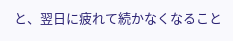と、翌日に疲れて続かなくなること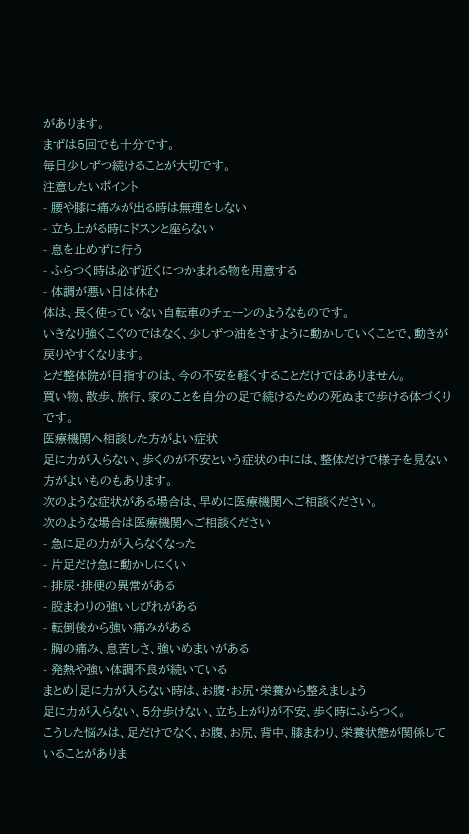があります。
まずは5回でも十分です。
毎日少しずつ続けることが大切です。
注意したいポイント
- 腰や膝に痛みが出る時は無理をしない
- 立ち上がる時にドスンと座らない
- 息を止めずに行う
- ふらつく時は必ず近くにつかまれる物を用意する
- 体調が悪い日は休む
体は、長く使っていない自転車のチェーンのようなものです。
いきなり強くこぐのではなく、少しずつ油をさすように動かしていくことで、動きが戻りやすくなります。
とだ整体院が目指すのは、今の不安を軽くすることだけではありません。
買い物、散歩、旅行、家のことを自分の足で続けるための死ぬまで歩ける体づくりです。
医療機関へ相談した方がよい症状
足に力が入らない、歩くのが不安という症状の中には、整体だけで様子を見ない方がよいものもあります。
次のような症状がある場合は、早めに医療機関へご相談ください。
次のような場合は医療機関へご相談ください
- 急に足の力が入らなくなった
- 片足だけ急に動かしにくい
- 排尿・排便の異常がある
- 股まわりの強いしびれがある
- 転倒後から強い痛みがある
- 胸の痛み、息苦しさ、強いめまいがある
- 発熱や強い体調不良が続いている
まとめ|足に力が入らない時は、お腹・お尻・栄養から整えましょう
足に力が入らない、5分歩けない、立ち上がりが不安、歩く時にふらつく。
こうした悩みは、足だけでなく、お腹、お尻、背中、膝まわり、栄養状態が関係していることがありま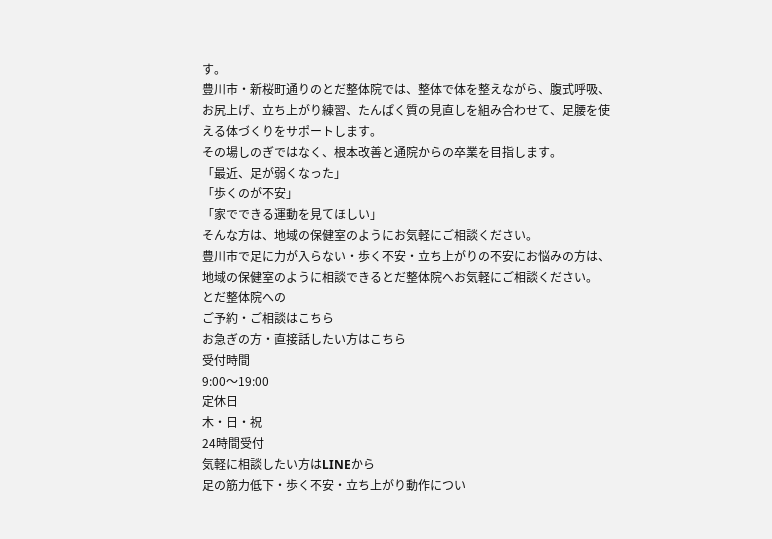す。
豊川市・新桜町通りのとだ整体院では、整体で体を整えながら、腹式呼吸、お尻上げ、立ち上がり練習、たんぱく質の見直しを組み合わせて、足腰を使える体づくりをサポートします。
その場しのぎではなく、根本改善と通院からの卒業を目指します。
「最近、足が弱くなった」
「歩くのが不安」
「家でできる運動を見てほしい」
そんな方は、地域の保健室のようにお気軽にご相談ください。
豊川市で足に力が入らない・歩く不安・立ち上がりの不安にお悩みの方は、
地域の保健室のように相談できるとだ整体院へお気軽にご相談ください。
とだ整体院への
ご予約・ご相談はこちら
お急ぎの方・直接話したい方はこちら
受付時間
9:00〜19:00
定休日
木・日・祝
24時間受付
気軽に相談したい方はLINEから
足の筋力低下・歩く不安・立ち上がり動作につい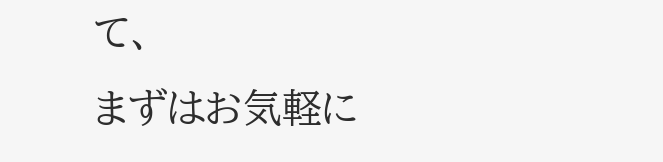て、
まずはお気軽に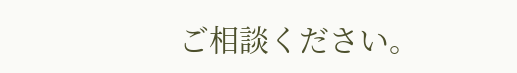ご相談ください。